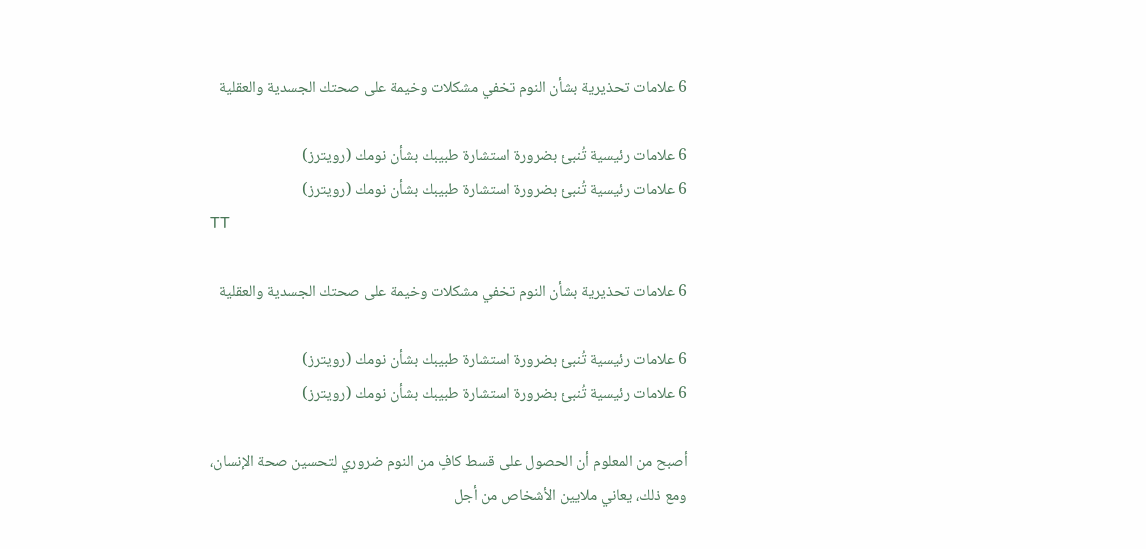6 علامات تحذيرية بشأن النوم تخفي مشكلات وخيمة على صحتك الجسدية والعقلية

6 علامات رئيسية تُنبئ بضرورة استشارة طبيبك بشأن نومك (رويترز)
6 علامات رئيسية تُنبئ بضرورة استشارة طبيبك بشأن نومك (رويترز)
TT

6 علامات تحذيرية بشأن النوم تخفي مشكلات وخيمة على صحتك الجسدية والعقلية

6 علامات رئيسية تُنبئ بضرورة استشارة طبيبك بشأن نومك (رويترز)
6 علامات رئيسية تُنبئ بضرورة استشارة طبيبك بشأن نومك (رويترز)

أصبح من المعلوم أن الحصول على قسط كافٍ من النوم ضروري لتحسين صحة الإنسان، ومع ذلك، يعاني ملايين الأشخاص من أجل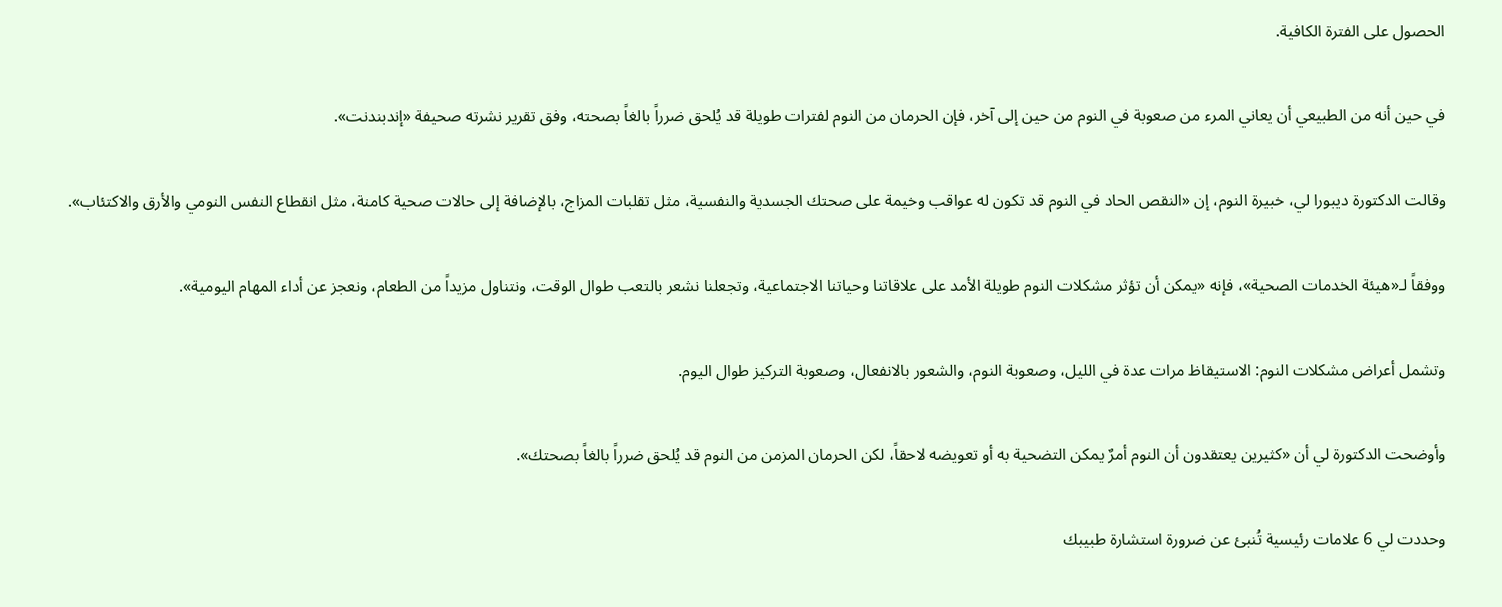الحصول على الفترة الكافية.

في حين أنه من الطبيعي أن يعاني المرء من صعوبة في النوم من حين إلى آخر، فإن الحرمان من النوم لفترات طويلة قد يُلحق ضرراً بالغاً بصحته، وفق تقرير نشرته صحيفة «إندبندنت».

وقالت الدكتورة ديبورا لي، خبيرة النوم، إن «النقص الحاد في النوم قد تكون له عواقب وخيمة على صحتك الجسدية والنفسية، مثل تقلبات المزاج، بالإضافة إلى حالات صحية كامنة، مثل انقطاع النفس النومي والأرق والاكتئاب».

ووفقاً لـ«هيئة الخدمات الصحية»، فإنه «يمكن أن تؤثر مشكلات النوم طويلة الأمد على علاقاتنا وحياتنا الاجتماعية، وتجعلنا نشعر بالتعب طوال الوقت، ونتناول مزيداً من الطعام، ونعجز عن أداء المهام اليومية».

وتشمل أعراض مشكلات النوم: الاستيقاظ مرات عدة في الليل، وصعوبة النوم، والشعور بالانفعال، وصعوبة التركيز طوال اليوم.

وأوضحت الدكتورة لي أن «كثيرين يعتقدون أن النوم أمرٌ يمكن التضحية به أو تعويضه لاحقاً، لكن الحرمان المزمن من النوم قد يُلحق ضرراً بالغاً بصحتك».

وحددت لي 6 علامات رئيسية تُنبئ عن ضرورة استشارة طبيبك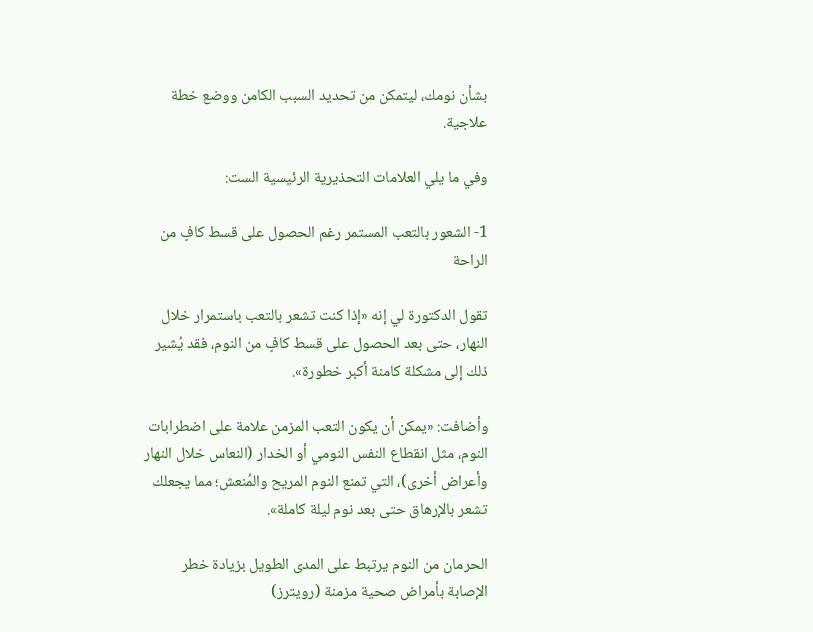بشأن نومك، ليتمكن من تحديد السبب الكامن ووضع خطة علاجية.

وفي ما يلي العلامات التحذيرية الرئيسية الست:

1- الشعور بالتعب المستمر رغم الحصول على قسط كافٍ من الراحة

تقول الدكتورة لي إنه «إذا كنت تشعر بالتعب باستمرار خلال النهار، حتى بعد الحصول على قسط كافٍ من النوم، فقد يُشير ذلك إلى مشكلة كامنة أكبر خطورة».

وأضافت: «يمكن أن يكون التعب المزمن علامة على اضطرابات النوم، مثل انقطاع النفس النومي أو الخدار (النعاس خلال النهار وأعراض أخرى)، التي تمنع النوم المريح والمُنعش؛ مما يجعلك تشعر بالإرهاق حتى بعد نوم ليلة كاملة».

الحرمان من النوم يرتبط على المدى الطويل بزيادة خطر الإصابة بأمراض صحية مزمنة (رويترز)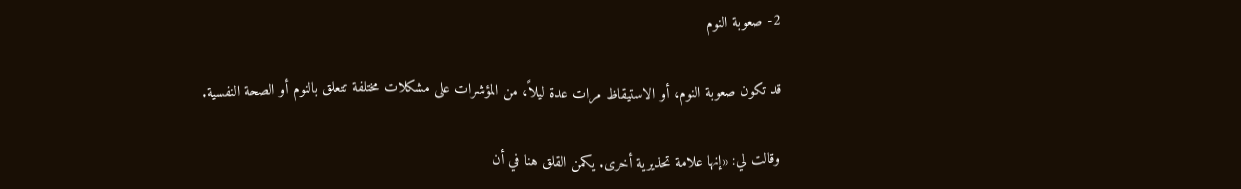2- صعوبة النوم

قد تكون صعوبة النوم، أو الاستيقاظ مرات عدة ليلاً، من المؤشرات على مشكلات مختلفة تتعلق بالنوم أو الصحة النفسية.

وقالت لي: «إنها علامة تحذيرية أخرى. يكمن القلق هنا في أن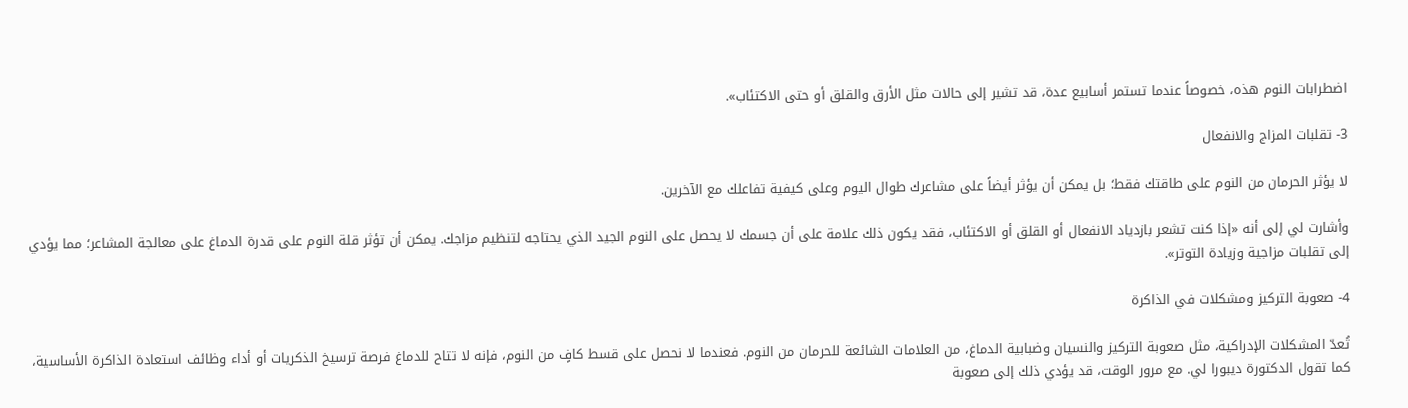اضطرابات النوم هذه، خصوصاً عندما تستمر أسابيع عدة، قد تشير إلى حالات مثل الأرق والقلق أو حتى الاكتئاب».

3- تقلبات المزاج والانفعال

لا يؤثر الحرمان من النوم على طاقتك فقط؛ بل يمكن أن يؤثر أيضاً على مشاعرك طوال اليوم وعلى كيفية تفاعلك مع الآخرين.

وأشارت لي إلى أنه «إذا كنت تشعر بازدياد الانفعال أو القلق أو الاكتئاب، فقد يكون ذلك علامة على أن جسمك لا يحصل على النوم الجيد الذي يحتاجه لتنظيم مزاجك. يمكن أن تؤثر قلة النوم على قدرة الدماغ على معالجة المشاعر؛ مما يؤدي إلى تقلبات مزاجية وزيادة التوتر».

4- صعوبة التركيز ومشكلات في الذاكرة

تُعدّ المشكلات الإدراكية، مثل صعوبة التركيز والنسيان وضبابية الدماغ، من العلامات الشائعة للحرمان من النوم. فعندما لا نحصل على قسط كافٍ من النوم، فإنه لا تتاح للدماغ فرصة ترسيخ الذكريات أو أداء وظائف استعادة الذاكرة الأساسية، كما تقول الدكتورة ديبورا لي. مع مرور الوقت، قد يؤدي ذلك إلى صعوبة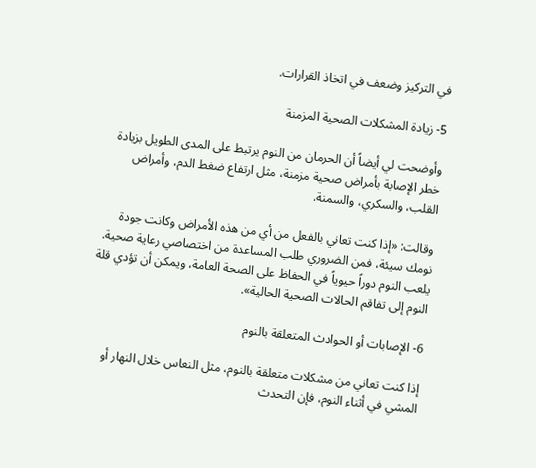في التركيز وضعف في اتخاذ القرارات.

5- زيادة المشكلات الصحية المزمنة

وأوضحت لي أيضاً أن الحرمان من النوم يرتبط على المدى الطويل بزيادة خطر الإصابة بأمراض صحية مزمنة، مثل ارتفاع ضغط الدم، وأمراض القلب، والسكري، والسمنة.

وقالت: «إذا كنت تعاني بالفعل من أي من هذه الأمراض وكانت جودة نومك سيئة، فمن الضروري طلب المساعدة من اختصاصي رعاية صحية. يلعب النوم دوراً حيوياً في الحفاظ على الصحة العامة، ويمكن أن تؤدي قلة النوم إلى تفاقم الحالات الصحية الحالية».

6- الإصابات أو الحوادث المتعلقة بالنوم

إذا كنت تعاني من مشكلات متعلقة بالنوم، مثل النعاس خلال النهار أو المشي في أثناء النوم، فإن التحدث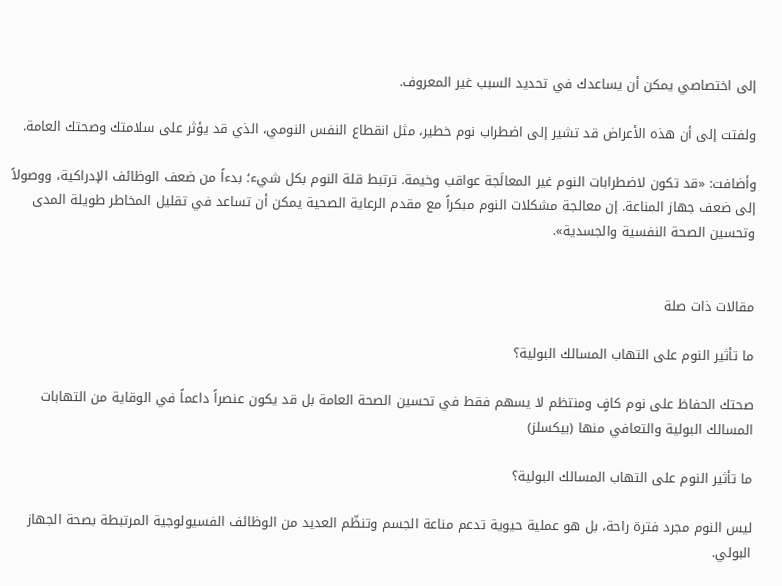إلى اختصاصي يمكن أن يساعدك في تحديد السبب غير المعروف.

ولفتت إلى أن هذه الأعراض قد تشير إلى اضطراب نوم خطير، مثل انقطاع النفس النومي، الذي قد يؤثر على سلامتك وصحتك العامة.

وأضافت: «قد تكون لاضطرابات النوم غير المعالَجة عواقب وخيمة. ترتبط قلة النوم بكل شيء؛ بدءاً من ضعف الوظائف الإدراكية، ووصولاً إلى ضعف جهاز المناعة. إن معالجة مشكلات النوم مبكراً مع مقدم الرعاية الصحية يمكن أن تساعد في تقليل المخاطر طويلة المدى وتحسين الصحة النفسية والجسدية».


مقالات ذات صلة

ما تأثير النوم على التهاب المسالك البولية؟

صحتك الحفاظ على نوم كافٍ ومنتظم لا يسهم فقط في تحسين الصحة العامة بل قد يكون عنصراً داعماً في الوقاية من التهابات المسالك البولية والتعافي منها (بيكسلز)

ما تأثير النوم على التهاب المسالك البولية؟

ليس النوم مجرد فترة راحة، بل هو عملية حيوية تدعم مناعة الجسم وتنظّم العديد من الوظائف الفسيولوجية المرتبطة بصحة الجهاز البولي.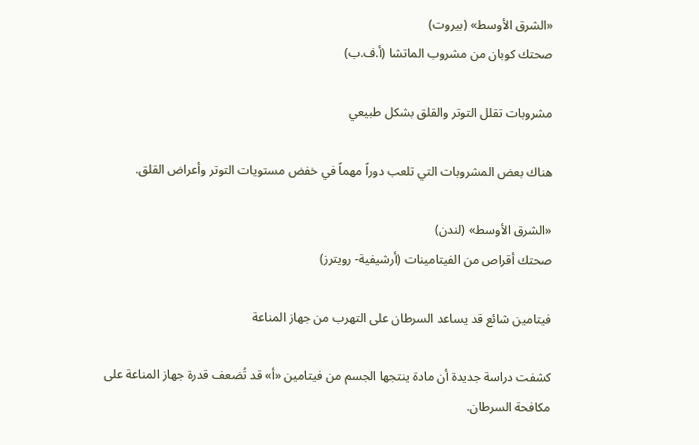«الشرق الأوسط» (بيروت)
صحتك كوبان من مشروب الماتشا (أ.ف.ب)

مشروبات تقلل التوتر والقلق بشكل طبيعي

هناك بعض المشروبات التي تلعب دوراً مهماً في خفض مستويات التوتر وأعراض القلق.

«الشرق الأوسط» (لندن)
صحتك أقراص من الفيتامينات (أرشيفية- رويترز)

فيتامين شائع قد يساعد السرطان على التهرب من جهاز المناعة

كشفت دراسة جديدة أن مادة ينتجها الجسم من فيتامين «أ» قد تُضعف قدرة جهاز المناعة على مكافحة السرطان.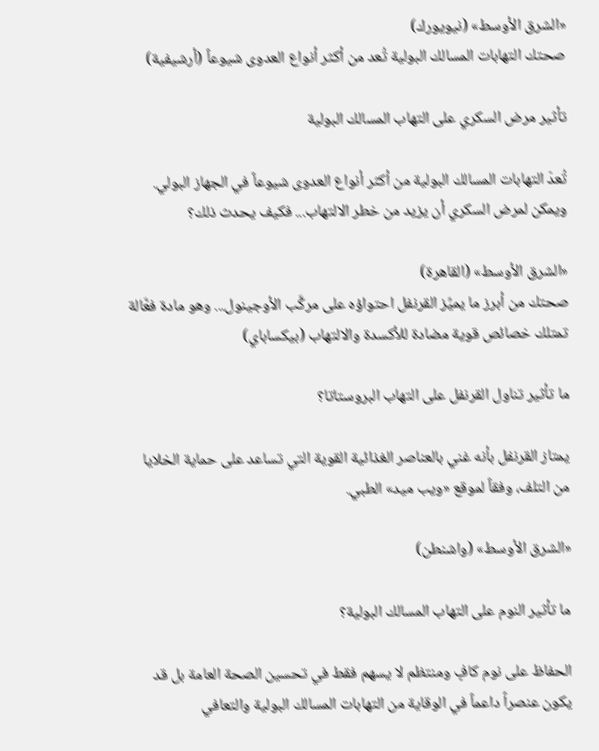«الشرق الأوسط» (نيويورك)
صحتك التهابات المسالك البولية تُعد من أكثر أنواع العدوى شيوعاً (أرشيفية)

تأثير مرض السكري على التهاب المسالك البولية

تُعدّ التهابات المسالك البولية من أكثر أنواع العدوى شيوعاً في الجهاز البولي. ويمكن لمرض السكري أن يزيد من خطر الالتهاب... فكيف يحدث ذلك؟

«الشرق الأوسط» (القاهرة)
صحتك من أبرز ما يميِّز القرنفل احتواؤه على مركَّب الأوجينول... وهو مادة فعَّالة تمتلك خصائص قوية مضادة للأكسدة والالتهاب (بيكساباي)

ما تأثير تناول القرنفل على التهاب البروستاتا؟

يمتاز القرنفل بأنه غني بالعناصر الغذائية القوية التي تساعد على حماية الخلايا من التلف، وفقاً لموقع «ويب ميد» الطبي.

«الشرق الأوسط» (واشنطن)

ما تأثير النوم على التهاب المسالك البولية؟

الحفاظ على نوم كافٍ ومنتظم لا يسهم فقط في تحسين الصحة العامة بل قد يكون عنصراً داعماً في الوقاية من التهابات المسالك البولية والتعافي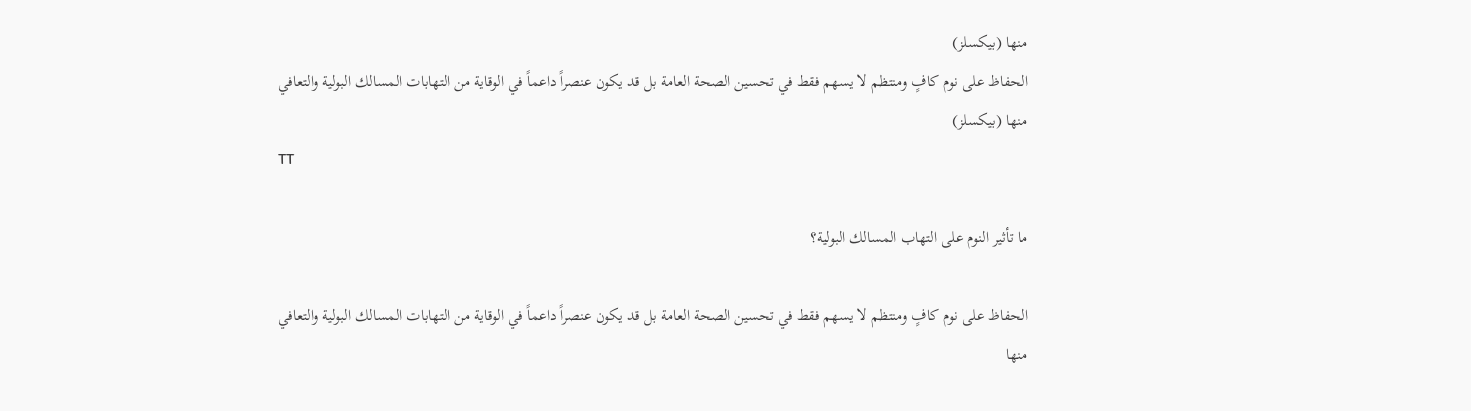منها (بيكسلز)
الحفاظ على نوم كافٍ ومنتظم لا يسهم فقط في تحسين الصحة العامة بل قد يكون عنصراً داعماً في الوقاية من التهابات المسالك البولية والتعافي منها (بيكسلز)
TT

ما تأثير النوم على التهاب المسالك البولية؟

الحفاظ على نوم كافٍ ومنتظم لا يسهم فقط في تحسين الصحة العامة بل قد يكون عنصراً داعماً في الوقاية من التهابات المسالك البولية والتعافي منها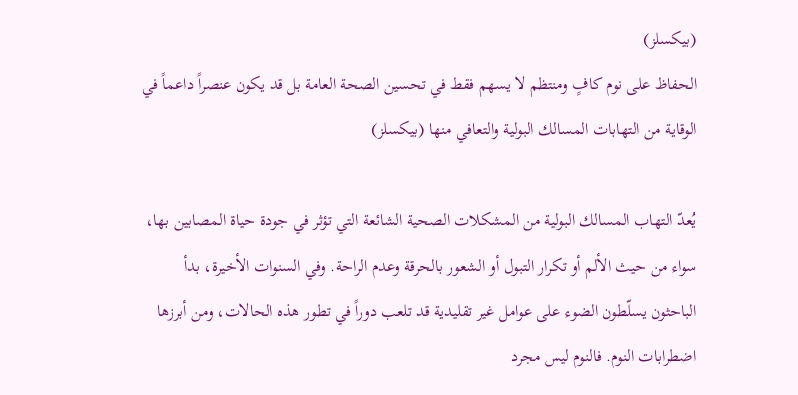(بيكسلز)
الحفاظ على نوم كافٍ ومنتظم لا يسهم فقط في تحسين الصحة العامة بل قد يكون عنصراً داعماً في الوقاية من التهابات المسالك البولية والتعافي منها (بيكسلز)

يُعدّ التهاب المسالك البولية من المشكلات الصحية الشائعة التي تؤثر في جودة حياة المصابين بها، سواء من حيث الألم أو تكرار التبول أو الشعور بالحرقة وعدم الراحة. وفي السنوات الأخيرة، بدأ الباحثون يسلّطون الضوء على عوامل غير تقليدية قد تلعب دوراً في تطور هذه الحالات، ومن أبرزها اضطرابات النوم. فالنوم ليس مجرد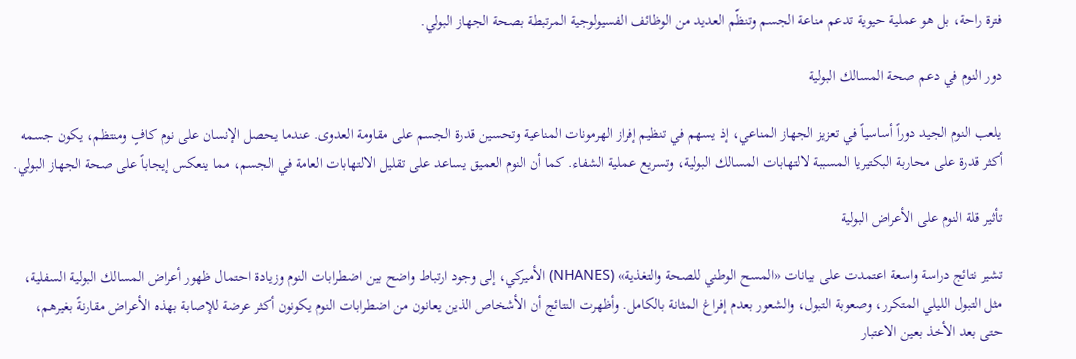فترة راحة، بل هو عملية حيوية تدعم مناعة الجسم وتنظّم العديد من الوظائف الفسيولوجية المرتبطة بصحة الجهاز البولي.

دور النوم في دعم صحة المسالك البولية

يلعب النوم الجيد دوراً أساسياً في تعزيز الجهاز المناعي، إذ يسهم في تنظيم إفراز الهرمونات المناعية وتحسين قدرة الجسم على مقاومة العدوى. عندما يحصل الإنسان على نوم كافٍ ومنتظم، يكون جسمه أكثر قدرة على محاربة البكتيريا المسببة لالتهابات المسالك البولية، وتسريع عملية الشفاء. كما أن النوم العميق يساعد على تقليل الالتهابات العامة في الجسم، مما ينعكس إيجاباً على صحة الجهاز البولي.

تأثير قلة النوم على الأعراض البولية

تشير نتائج دراسة واسعة اعتمدت على بيانات «المسح الوطني للصحة والتغذية» (NHANES) الأميركي، إلى وجود ارتباط واضح بين اضطرابات النوم وزيادة احتمال ظهور أعراض المسالك البولية السفلية، مثل التبول الليلي المتكرر، وصعوبة التبول، والشعور بعدم إفراغ المثانة بالكامل. وأظهرت النتائج أن الأشخاص الذين يعانون من اضطرابات النوم يكونون أكثر عرضة للإصابة بهذه الأعراض مقارنةً بغيرهم، حتى بعد الأخذ بعين الاعتبار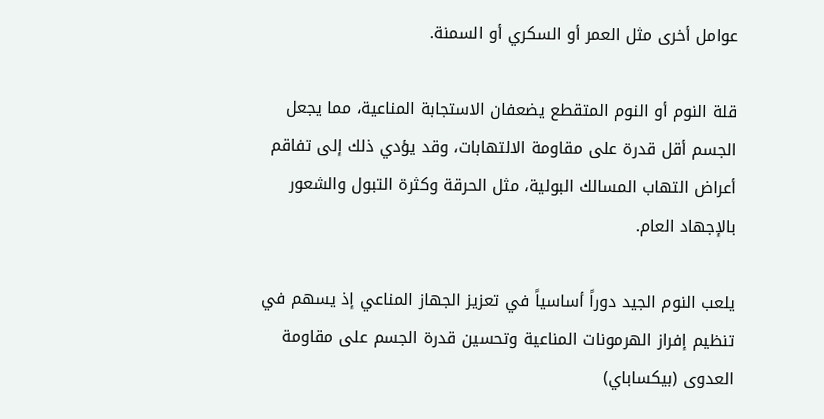عوامل أخرى مثل العمر أو السكري أو السمنة.

قلة النوم أو النوم المتقطع يضعفان الاستجابة المناعية، مما يجعل الجسم أقل قدرة على مقاومة الالتهابات، وقد يؤدي ذلك إلى تفاقم أعراض التهاب المسالك البولية، مثل الحرقة وكثرة التبول والشعور بالإجهاد العام.

يلعب النوم الجيد دوراً أساسياً في تعزيز الجهاز المناعي إذ يسهم في تنظيم إفراز الهرمونات المناعية وتحسين قدرة الجسم على مقاومة العدوى (بيكساباي)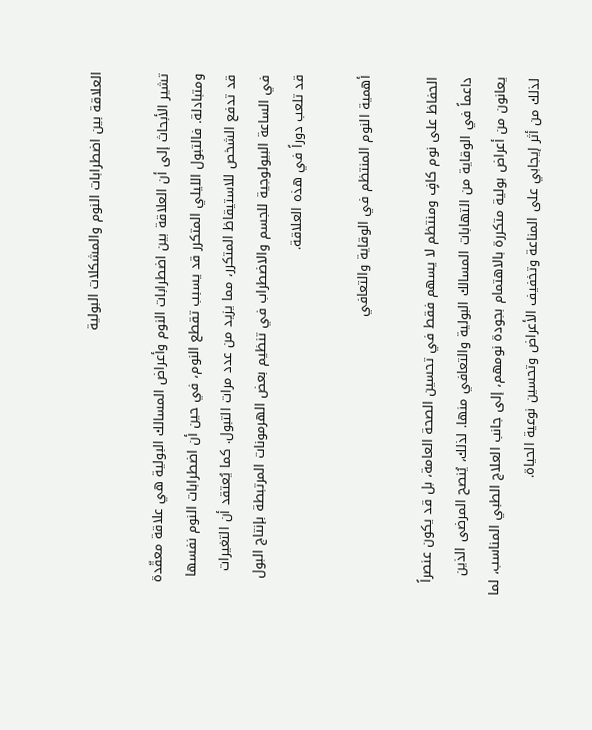العلاقة بين اضطرابات النوم والمشكلات البولية

تشير الأبحاث إلى أن العلاقة بين اضطرابات النوم وأعراض المسالك البولية هي علاقة معقّدة ومتبادلة. فالتبول الليلي المتكرر قد يسبب تقطع النوم، في حين أن اضطرابات النوم نفسها قد تدفع الشخص للاستيقاظ المتكرر، مما يزيد من عدد مرات التبول. كما يُعتقد أن التغيرات في الساعة البيولوجية للجسم والاضطراب في تنظيم بعض الهرمونات المرتبطة بإنتاج البول قد تلعب دوراً في هذه العلاقة.

أهمية النوم المنتظم في الوقاية والتعافي

الحفاظ على نوم كافٍ ومنتظم لا يسهم فقط في تحسين الصحة العامة، بل قد يكون عنصراً داعماً في الوقاية من التهابات المسالك البولية والتعافي منها. لذلك، يُنصح المرضى الذين يعانون من أعراض بولية متكررة بالاهتمام بجودة نومهم، إلى جانب العلاج الطبي المناسب، لما لذلك من أثر إيجابي على المناعة وتخفيف الأعراض وتحسين نوعية الحياة.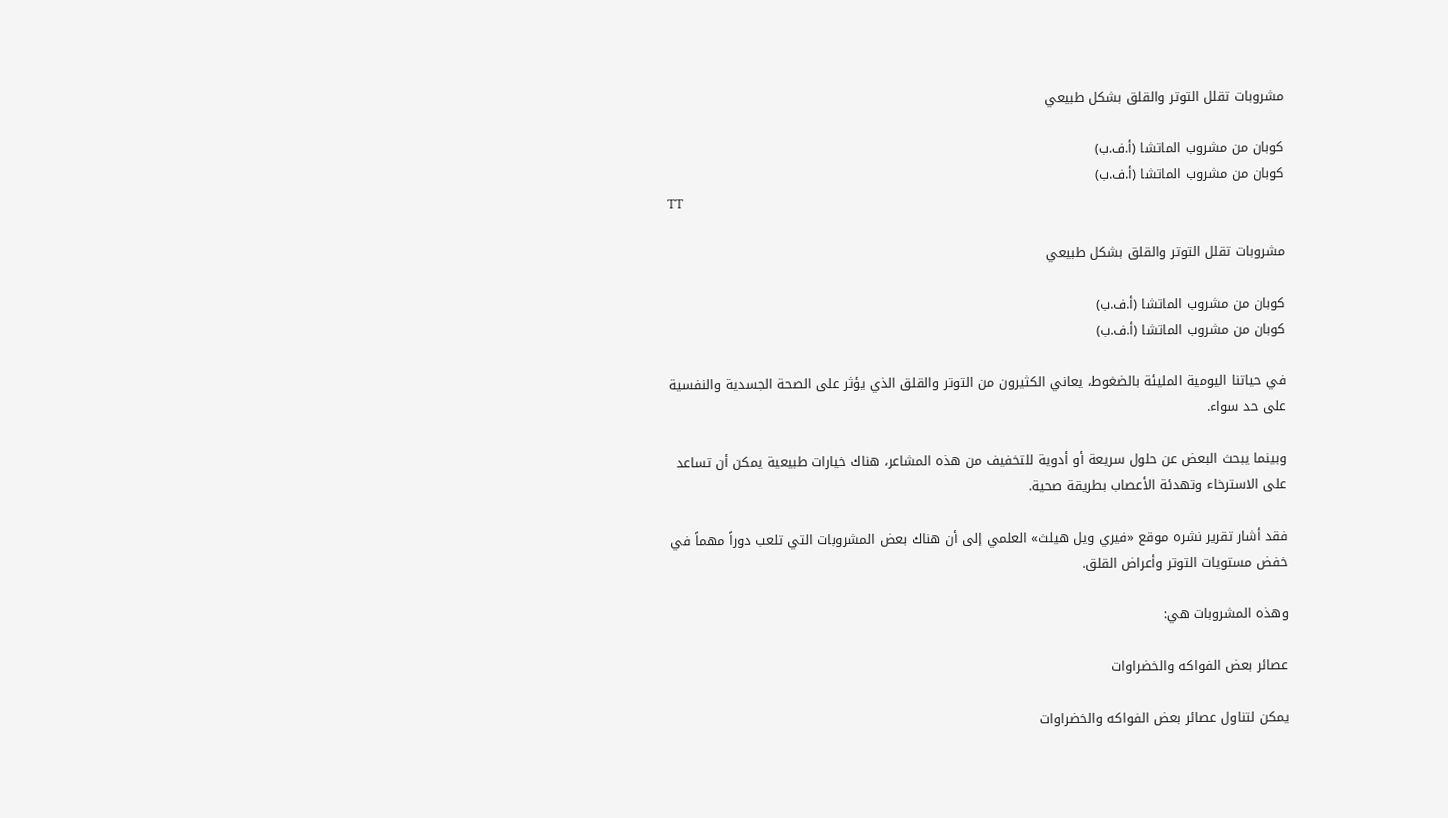مشروبات تقلل التوتر والقلق بشكل طبيعي

كوبان من مشروب الماتشا (أ.ف.ب)
كوبان من مشروب الماتشا (أ.ف.ب)
TT

مشروبات تقلل التوتر والقلق بشكل طبيعي

كوبان من مشروب الماتشا (أ.ف.ب)
كوبان من مشروب الماتشا (أ.ف.ب)

في حياتنا اليومية المليئة بالضغوط، يعاني الكثيرون من التوتر والقلق الذي يؤثر على الصحة الجسدية والنفسية على حد سواء.

وبينما يبحث البعض عن حلول سريعة أو أدوية للتخفيف من هذه المشاعر، هناك خيارات طبيعية يمكن أن تساعد على الاسترخاء وتهدئة الأعصاب بطريقة صحية.

فقد أشار تقرير نشره موقع «فيري ويل هيلث» العلمي إلى أن هناك بعض المشروبات التي تلعب دوراً مهماً في خفض مستويات التوتر وأعراض القلق.

وهذه المشروبات هي:

عصائر بعض الفواكه والخضراوات

يمكن لتناول عصائر بعض الفواكه والخضراوات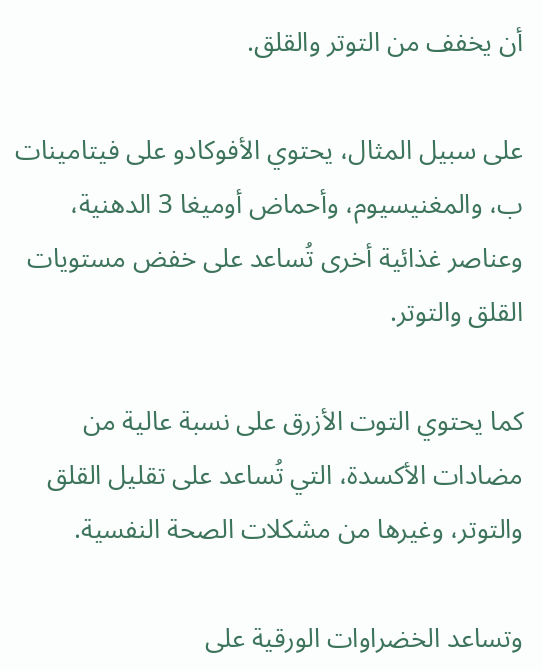أن يخفف من التوتر والقلق.

على سبيل المثال، يحتوي الأفوكادو على فيتامينات ب، والمغنيسيوم، وأحماض أوميغا 3 الدهنية، وعناصر غذائية أخرى تُساعد على خفض مستويات القلق والتوتر.

كما يحتوي التوت الأزرق على نسبة عالية من مضادات الأكسدة، التي تُساعد على تقليل القلق والتوتر، وغيرها من مشكلات الصحة النفسية.

وتساعد الخضراوات الورقية على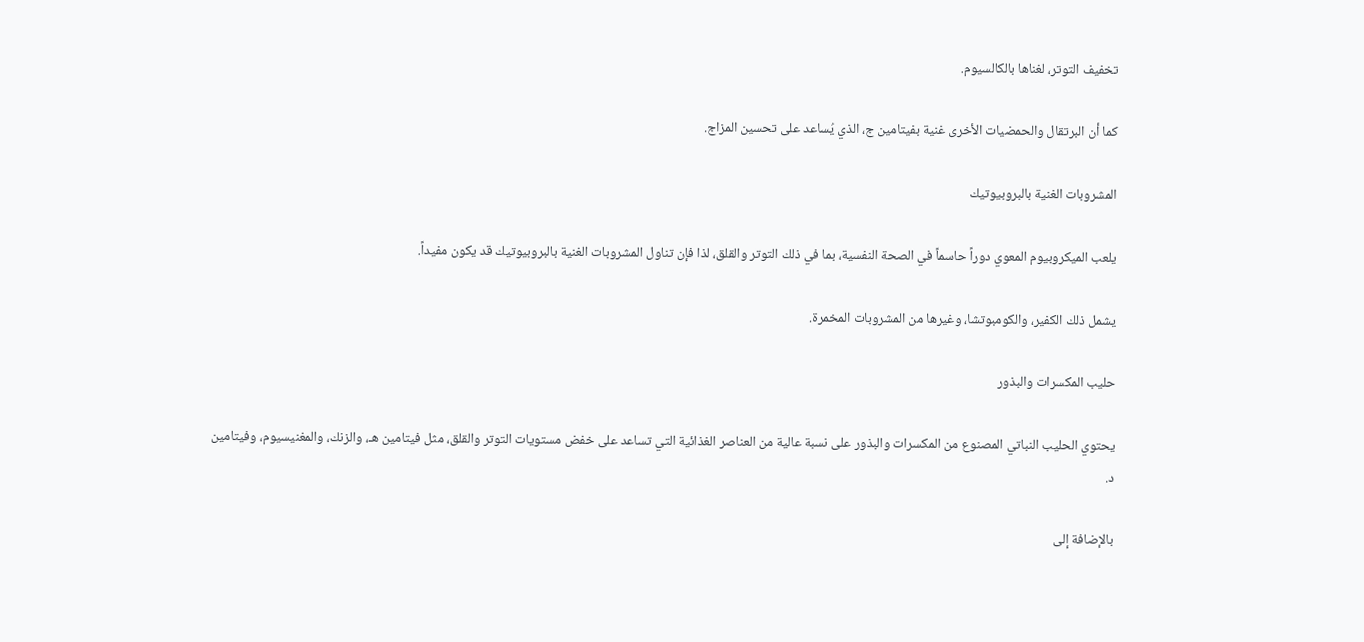تخفيف التوتر، لغناها بالكالسيوم.

كما أن البرتقال والحمضيات الأخرى غنية بفيتامين ج، الذي يُساعد على تحسين المزاج.

المشروبات الغنية بالبروبيوتيك

يلعب الميكروبيوم المعوي دوراً حاسماً في الصحة النفسية، بما في ذلك التوتر والقلق، لذا فإن تناول المشروبات الغنية بالبروبيوتيك قد يكون مفيداً.

يشمل ذلك الكفير، والكومبوتشا، وغيرها من المشروبات المخمرة.

حليب المكسرات والبذور

يحتوي الحليب النباتي المصنوع من المكسرات والبذور على نسبة عالية من العناصر الغذائية التي تساعد على خفض مستويات التوتر والقلق، مثل فيتامين هـ، والزنك، والمغنيسيوم، وفيتامين د.

بالإضافة إلى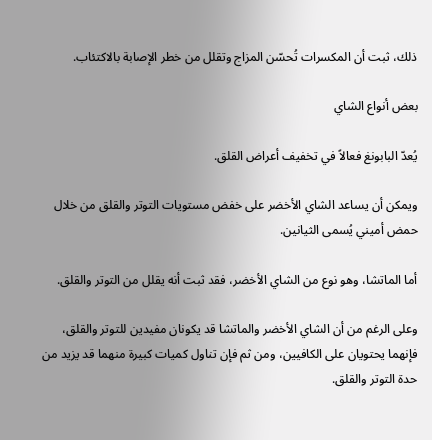ذلك، ثبت أن المكسرات تُحسّن المزاج وتقلل من خطر الإصابة بالاكتئاب.

بعض أنواع الشاي

يُعدّ البابونغ فعالاً في تخفيف أعراض القلق.

ويمكن أن يساعد الشاي الأخضر على خفض مستويات التوتر والقلق من خلال حمض أميني يُسمى الثيانين.

أما الماتشا، وهو نوع من الشاي الأخضر، فقد ثبت أنه يقلل من التوتر والقلق.

وعلى الرغم من أن الشاي الأخضر والماتشا قد يكونان مفيدين للتوتر والقلق، فإنهما يحتويان على الكافيين، ومن ثم فإن تناول كميات كبيرة منهما قد يزيد من حدة التوتر والقلق.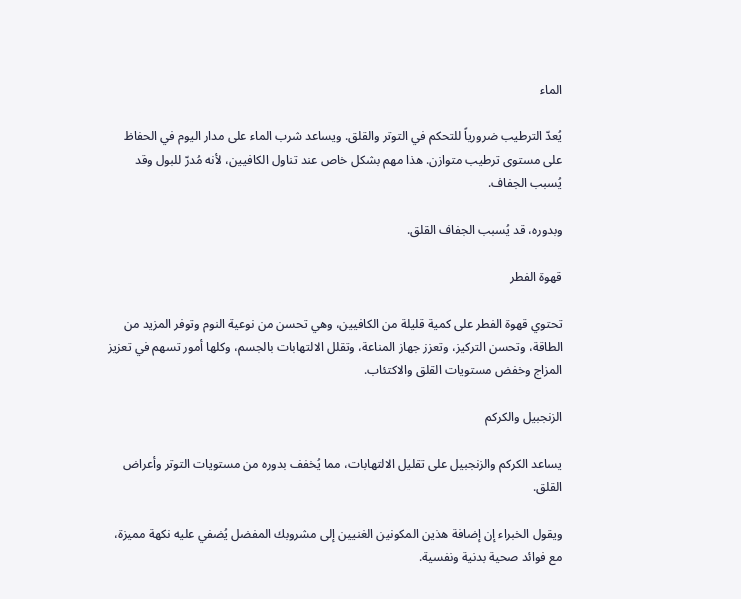الماء

يُعدّ الترطيب ضرورياً للتحكم في التوتر والقلق. ويساعد شرب الماء على مدار اليوم في الحفاظ على مستوى ترطيب متوازن. هذا مهم بشكل خاص عند تناول الكافيين، لأنه مُدرّ للبول وقد يُسبب الجفاف.

وبدوره، قد يُسبب الجفاف القلق.

قهوة الفطر

تحتوي قهوة الفطر على كمية قليلة من الكافيين، وهي تحسن من نوعية النوم وتوفر المزيد من الطاقة، وتحسن التركيز، وتعزز جهاز المناعة، وتقلل الالتهابات بالجسم، وكلها أمور تسهم في تعزيز المزاج وخفض مستويات القلق والاكتئاب.

الزنجبيل والكركم

يساعد الكركم والزنجبيل على تقليل الالتهابات، مما يُخفف بدوره من مستويات التوتر وأعراض القلق.

ويقول الخبراء إن إضافة هذين المكونين الغنيين إلى مشروبك المفضل يُضفي عليه نكهة مميزة، مع فوائد صحية بدنية ونفسية.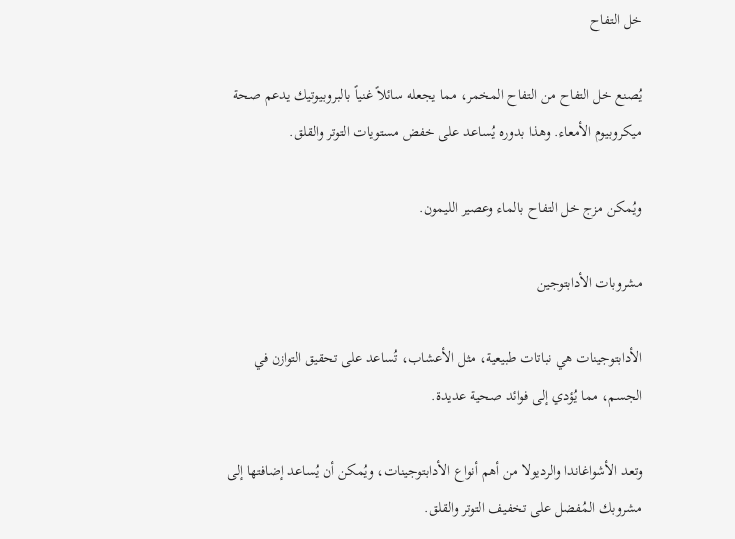خل التفاح

يُصنع خل التفاح من التفاح المخمر، مما يجعله سائلاً غنياً بالبروبيوتيك يدعم صحة ميكروبيوم الأمعاء. وهذا بدوره يُساعد على خفض مستويات التوتر والقلق.

ويُمكن مزج خل التفاح بالماء وعصير الليمون.

مشروبات الأدابتوجين

الأدابتوجينات هي نباتات طبيعية، مثل الأعشاب، تُساعد على تحقيق التوازن في الجسم، مما يُؤدي إلى فوائد صحية عديدة.

وتعد الأشواغاندا والرديولا من أهم أنواع الأدابتوجينات، ويُمكن أن يُساعد إضافتها إلى مشروبك المُفضل على تخفيف التوتر والقلق.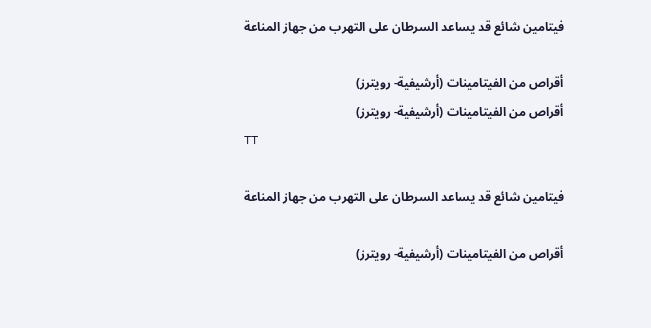فيتامين شائع قد يساعد السرطان على التهرب من جهاز المناعة

أقراص من الفيتامينات (أرشيفية- رويترز)
أقراص من الفيتامينات (أرشيفية- رويترز)
TT

فيتامين شائع قد يساعد السرطان على التهرب من جهاز المناعة

أقراص من الفيتامينات (أرشيفية- رويترز)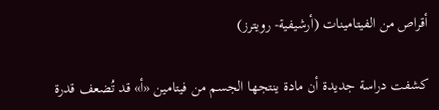أقراص من الفيتامينات (أرشيفية- رويترز)

كشفت دراسة جديدة أن مادة ينتجها الجسم من فيتامين «أ» قد تُضعف قدرة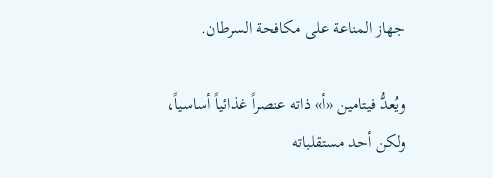جهاز المناعة على مكافحة السرطان.

ويُعدُّ فيتامين «أ» ذاته عنصراً غذائياً أساسياً، ولكن أحد مستقلباته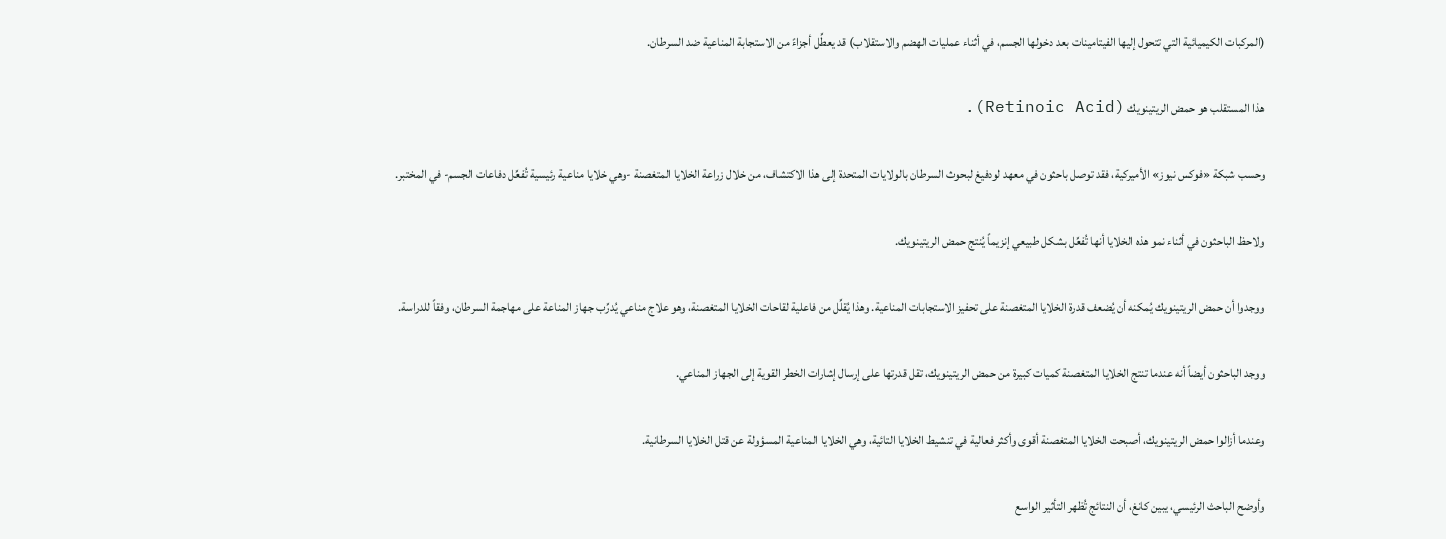(المركبات الكيميائية التي تتحول إليها الفيتامينات بعد دخولها الجسم، في أثناء عمليات الهضم والاستقلاب) قد يعطِّل أجزاءً من الاستجابة المناعية ضد السرطان.

هذا المستقلب هو حمض الريتينويك (Retinoic Acid).

وحسب شبكة «فوكس نيوز» الأميركية، فقد توصل باحثون في معهد لودفيغ لبحوث السرطان بالولايات المتحدة إلى هذا الاكتشاف، من خلال زراعة الخلايا المتغصنة -وهي خلايا مناعية رئيسية تُفعِّل دفاعات الجسم- في المختبر.

ولاحظ الباحثون في أثناء نمو هذه الخلايا أنها تُفعِّل بشكل طبيعي إنزيماً يُنتج حمض الريتينويك.

ووجدوا أن حمض الريتينويك يُمكنه أن يُضعف قدرة الخلايا المتغصنة على تحفيز الاستجابات المناعية. وهذا يُقلِّل من فاعلية لقاحات الخلايا المتغصنة، وهو علاج مناعي يُدرِّب جهاز المناعة على مهاجمة السرطان، وفقاً للدراسة.

ووجد الباحثون أيضاً أنه عندما تنتج الخلايا المتغصنة كميات كبيرة من حمض الريتينويك، تقل قدرتها على إرسال إشارات الخطر القوية إلى الجهاز المناعي.

وعندما أزالوا حمض الريتينويك، أصبحت الخلايا المتغصنة أقوى وأكثر فعالية في تنشيط الخلايا التائية، وهي الخلايا المناعية المسؤولة عن قتل الخلايا السرطانية.

وأوضح الباحث الرئيسي، يبين كانغ، أن النتائج تُظهر التأثير الواسع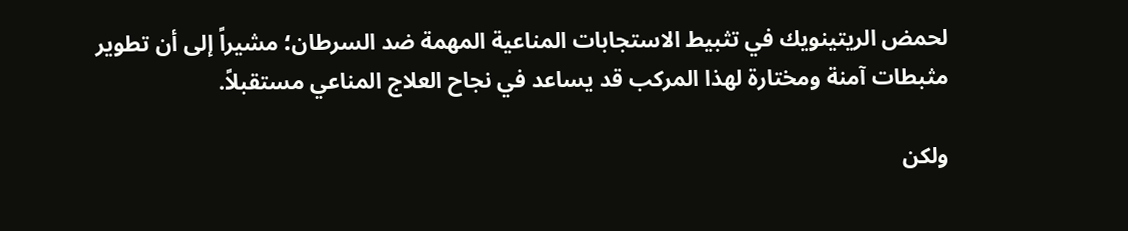لحمض الريتينويك في تثبيط الاستجابات المناعية المهمة ضد السرطان؛ مشيراً إلى أن تطوير مثبطات آمنة ومختارة لهذا المركب قد يساعد في نجاح العلاج المناعي مستقبلاً.

ولكن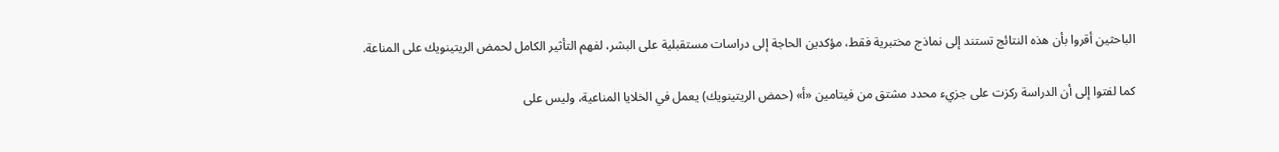الباحثين أقروا بأن هذه النتائج تستند إلى نماذج مختبرية فقط، مؤكدين الحاجة إلى دراسات مستقبلية على البشر، لفهم التأثير الكامل لحمض الريتينويك على المناعة.

كما لفتوا إلى أن الدراسة ركزت على جزيء محدد مشتق من فيتامين «أ» (حمض الريتينويك) يعمل في الخلايا المناعية، وليس على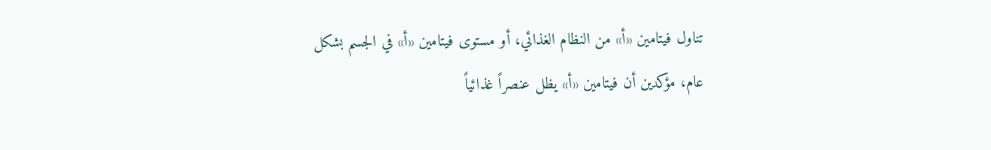تناول فيتامين «أ» من النظام الغذائي، أو مستوى فيتامين «أ» في الجسم بشكل عام، مؤكدين أن فيتامين «أ» يظل عنصراً غذائياً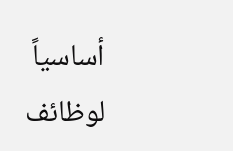أساسياً لوظائف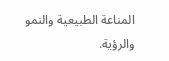المناعة الطبيعية والنمو والرؤية.